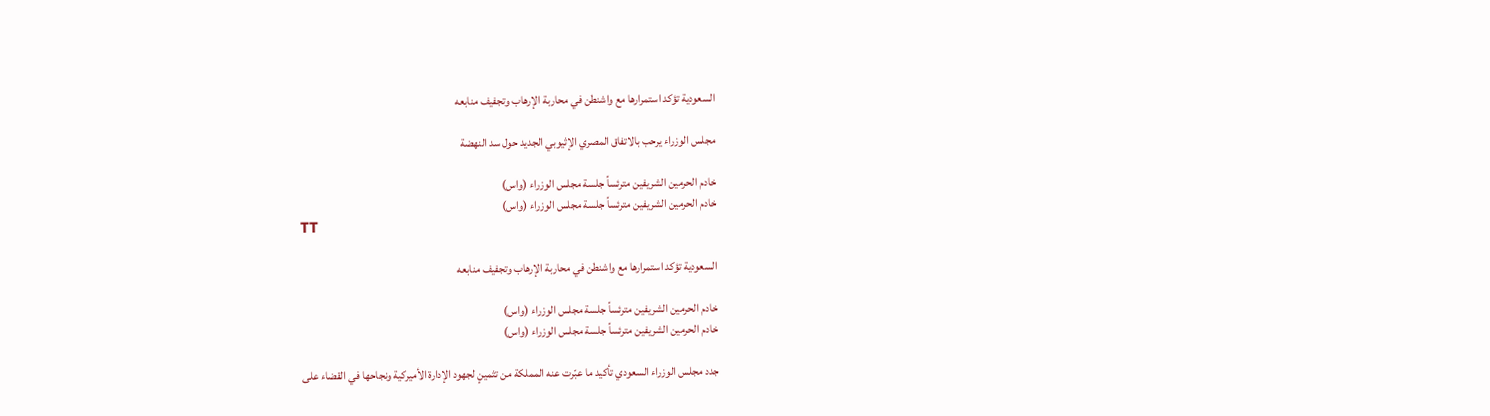السعودية تؤكد استمرارها مع واشنطن في محاربة الإرهاب وتجفيف منابعه

مجلس الوزراء يرحب بالاتفاق المصري الإثيوبي الجديد حول سد النهضة

خادم الحرمين الشريفين مترئساً جلسة مجلس الوزراء (واس)
خادم الحرمين الشريفين مترئساً جلسة مجلس الوزراء (واس)
TT

السعودية تؤكد استمرارها مع واشنطن في محاربة الإرهاب وتجفيف منابعه

خادم الحرمين الشريفين مترئساً جلسة مجلس الوزراء (واس)
خادم الحرمين الشريفين مترئساً جلسة مجلس الوزراء (واس)

جدد مجلس الوزراء السعودي تأكيد ما عبّرت عنه المملكة من تثمينٍ لجهود الإدارة الأميركية ونجاحها في القضاء على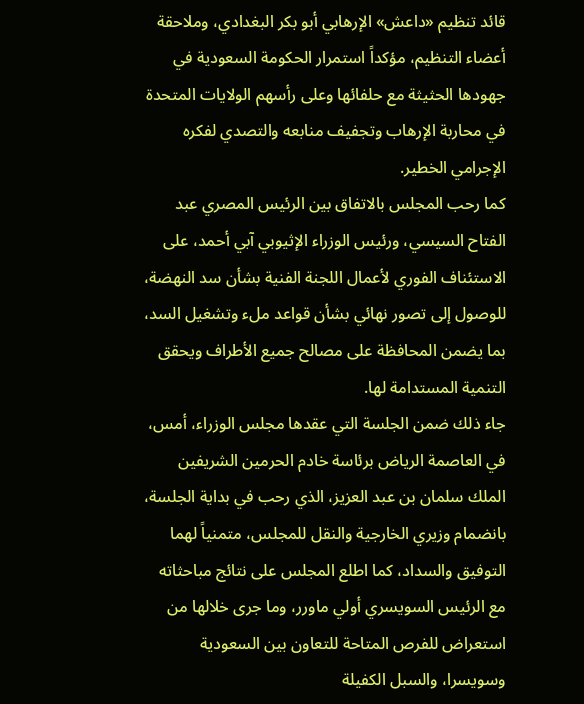قائد تنظيم «داعش» الإرهابي أبو بكر البغدادي، وملاحقة أعضاء التنظيم، مؤكداً استمرار الحكومة السعودية في جهودها الحثيثة مع حلفائها وعلى رأسهم الولايات المتحدة في محاربة الإرهاب وتجفيف منابعه والتصدي لفكره الإجرامي الخطير.
كما رحب المجلس بالاتفاق بين الرئيس المصري عبد الفتاح السيسي، ورئيس الوزراء الإثيوبي آبي أحمد، على الاستئناف الفوري لأعمال اللجنة الفنية بشأن سد النهضة، للوصول إلى تصور نهائي بشأن قواعد ملء وتشغيل السد، بما يضمن المحافظة على مصالح جميع الأطراف ويحقق التنمية المستدامة لها.
جاء ذلك ضمن الجلسة التي عقدها مجلس الوزراء، أمس، في العاصمة الرياض برئاسة خادم الحرمين الشريفين الملك سلمان بن عبد العزيز، الذي رحب في بداية الجلسة، بانضمام وزيري الخارجية والنقل للمجلس، متمنياً لهما التوفيق والسداد، كما اطلع المجلس على نتائج مباحثاته مع الرئيس السويسري أولي ماورر، وما جرى خلالها من استعراض للفرص المتاحة للتعاون بين السعودية وسويسرا، والسبل الكفيلة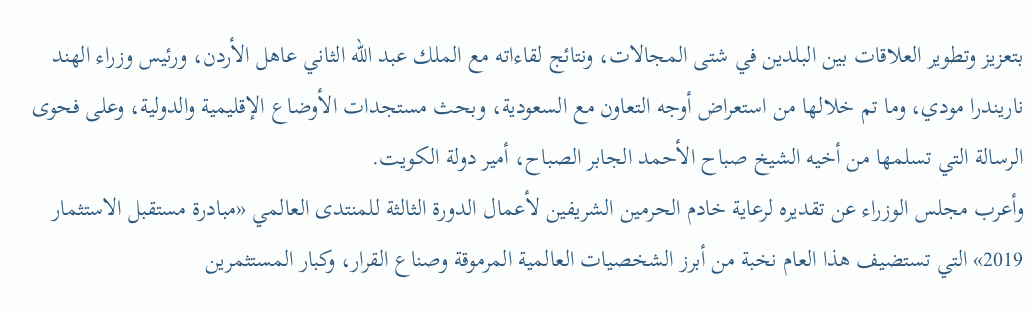بتعزيز وتطوير العلاقات بين البلدين في شتى المجالات، ونتائج لقاءاته مع الملك عبد الله الثاني عاهل الأردن، ورئيس وزراء الهند ناريندرا مودي، وما تم خلالها من استعراض أوجه التعاون مع السعودية، وبحث مستجدات الأوضاع الإقليمية والدولية، وعلى فحوى الرسالة التي تسلمها من أخيه الشيخ صباح الأحمد الجابر الصباح، أمير دولة الكويت.
وأعرب مجلس الوزراء عن تقديره لرعاية خادم الحرمين الشريفين لأعمال الدورة الثالثة للمنتدى العالمي «مبادرة مستقبل الاستثمار 2019» التي تستضيف هذا العام نخبة من أبرز الشخصيات العالمية المرموقة وصناع القرار، وكبار المستثمرين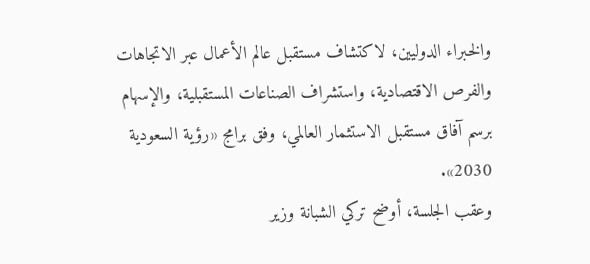والخبراء الدوليين، لاكتشاف مستقبل عالم الأعمال عبر الاتجاهات والفرص الاقتصادية، واستشراف الصناعات المستقبلية، والإسهام برسم آفاق مستقبل الاستثمار العالمي، وفق برامج «رؤية السعودية 2030».
وعقب الجلسة، أوضح تركي الشبانة وزير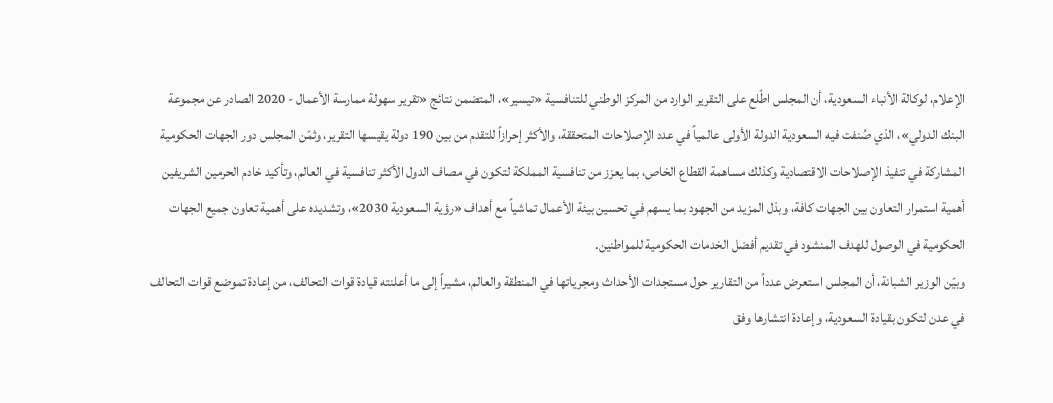الإعلام، لوكالة الأنباء السعودية، أن المجلس اطّلع على التقرير الوارد من المركز الوطني للتنافسية «تيسير»، المتضمن نتائج «تقرير سهولة ممارسة الأعمال - 2020 الصادر عن مجموعة البنك الدولي»، الذي صُنفت فيه السعودية الدولة الأولى عالمياً في عدد الإصلاحات المتحققة، والأكثر إحرازاً للتقدم من بين 190 دولة يقيسها التقرير، وثمّن المجلس دور الجهات الحكومية المشاركة في تنفيذ الإصلاحات الاقتصادية وكذلك مساهمة القطاع الخاص، بما يعزز من تنافسية المملكة لتكون في مصاف الدول الأكثر تنافسية في العالم، وتأكيد خادم الحرمين الشريفين أهمية استمرار التعاون بين الجهات كافة، وبذل المزيد من الجهود بما يسهم في تحسين بيئة الأعمال تماشياً مع أهداف «رؤية السعودية 2030»، وتشديده على أهمية تعاون جميع الجهات الحكومية في الوصول للهدف المنشود في تقديم أفضل الخدمات الحكومية للمواطنين.
وبيّن الوزير الشبانة، أن المجلس استعرض عدداً من التقارير حول مستجدات الأحداث ومجرياتها في المنطقة والعالم، مشيراً إلى ما أعلنته قيادة قوات التحالف، من إعادة تموضع قوات التحالف في عدن لتكون بقيادة السعودية، وإعادة انتشارها وفق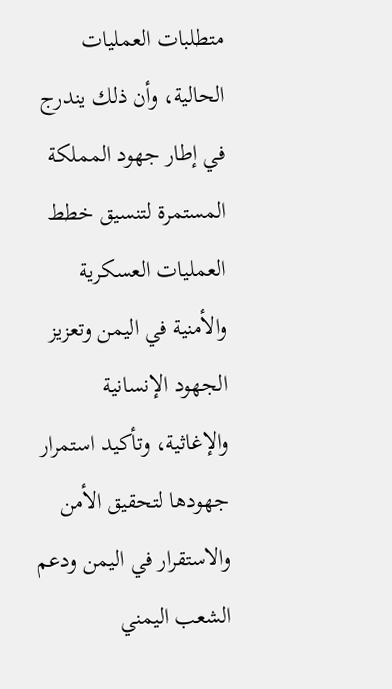متطلبات العمليات الحالية، وأن ذلك يندرج في إطار جهود المملكة المستمرة لتنسيق خطط العمليات العسكرية والأمنية في اليمن وتعزيز الجهود الإنسانية والإغاثية، وتأكيد استمرار جهودها لتحقيق الأمن والاستقرار في اليمن ودعم الشعب اليمني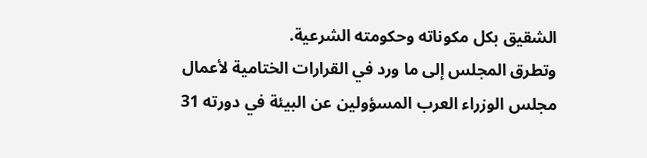الشقيق بكل مكوناته وحكومته الشرعية.
وتطرق المجلس إلى ما ورد في القرارات الختامية لأعمال مجلس الوزراء العرب المسؤولين عن البيئة في دورته 31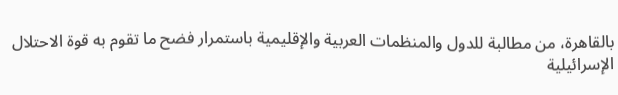بالقاهرة، من مطالبة للدول والمنظمات العربية والإقليمية باستمرار فضح ما تقوم به قوة الاحتلال الإسرائيلية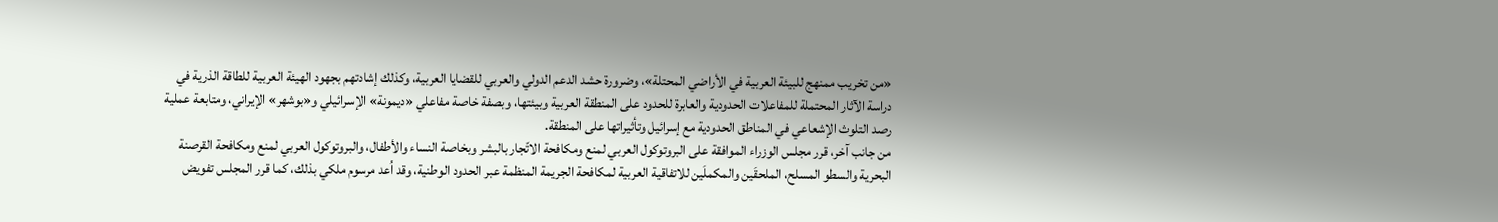«من تخريب ممنهج للبيئة العربية في الأراضي المحتلة»، وضرورة حشد الدعم الدولي والعربي للقضايا العربية، وكذلك إشادتهم بجهود الهيئة العربية للطاقة الذرية في دراسة الآثار المحتملة للمفاعلات الحدودية والعابرة للحدود على المنطقة العربية وبيئتها، وبصفة خاصة مفاعلي «ديمونة» الإسرائيلي و«بوشهر» الإيراني، ومتابعة عملية رصد التلوث الإشعاعي في المناطق الحدودية مع إسرائيل وتأثيراتها على المنطقة.
من جانب آخر، قرر مجلس الوزراء الموافقة على البروتوكول العربي لمنع ومكافحة الاتّجار بالبشر وبخاصة النساء والأطفال، والبروتوكول العربي لمنع ومكافحة القرصنة البحرية والسطو المسلح، الملحقَين والمكملَين للاتفاقية العربية لمكافحة الجريمة المنظمة عبر الحدود الوطنية، وقد اُعد مرسوم ملكي بذلك، كما قرر المجلس تفويض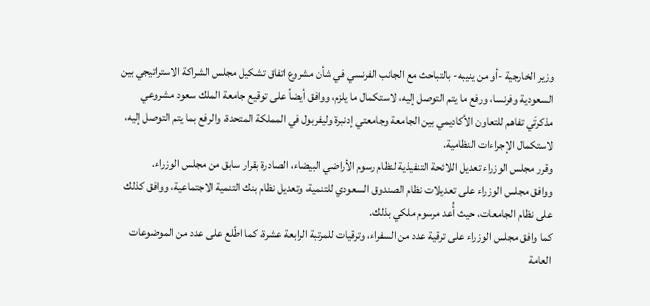وزير الخارجية -أو من ينيبه- بالتباحث مع الجانب الفرنسي في شأن مشروع اتفاق تشكيل مجلس الشراكة الاستراتيجي بين السعودية وفرنسا، ورفع ما يتم التوصل إليه، لاستكمال ما يلزم، ووافق أيضاً على توقيع جامعة الملك سعود مشروعي مذكرتَي تفاهم للتعاون الأكاديمي بين الجامعة وجامعتي إدنبرة وليفربول في المملكة المتحدة، والرفع بما يتم التوصل إليه، لاستكمال الإجراءات النظامية.
وقرر مجلس الوزراء تعديل اللائحة التنفيذية لنظام رسوم الأراضي البيضاء، الصادرة بقرار سابق من مجلس الوزراء.
ووافق مجلس الوزراء على تعديلات نظام الصندوق السعودي للتنمية، وتعديل نظام بنك التنمية الاجتماعية، ووافق كذلك على نظام الجامعات، حيث أُعد مرسوم ملكي بذلك.
كما وافق مجلس الوزراء على ترقية عدد من السفراء، وترقيات للمرتبة الرابعة عشرة، كما اطّلع على عدد من الموضوعات العامة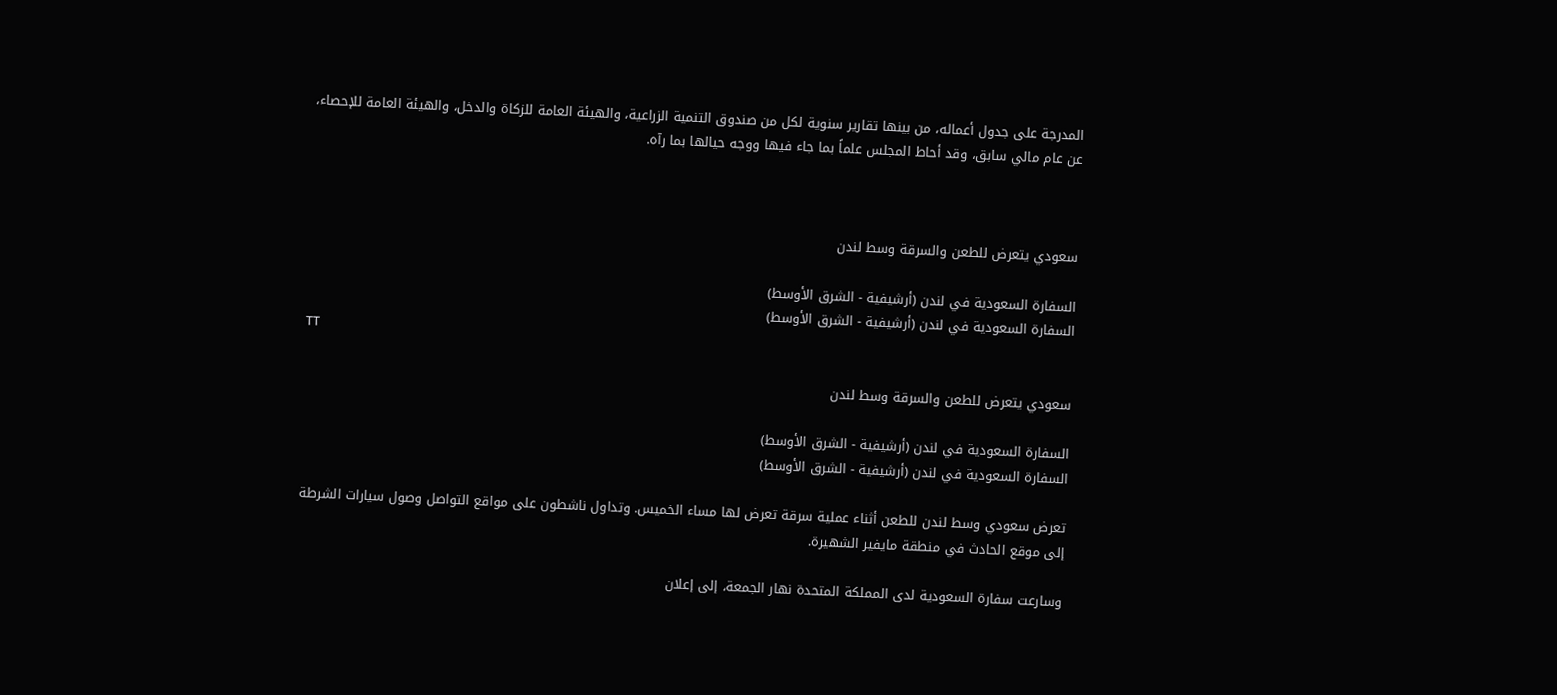المدرجة على جدول أعماله، من بينها تقارير سنوية لكل من صندوق التنمية الزراعية، والهيئة العامة للزكاة والدخل، والهيئة العامة للإحصاء، عن عام مالي سابق، وقد أحاط المجلس علماً بما جاء فيها ووجه حيالها بما رآه.



سعودي يتعرض للطعن والسرقة وسط لندن

السفارة السعودية في لندن (أرشيفية - الشرق الأوسط)
السفارة السعودية في لندن (أرشيفية - الشرق الأوسط)
TT

سعودي يتعرض للطعن والسرقة وسط لندن

السفارة السعودية في لندن (أرشيفية - الشرق الأوسط)
السفارة السعودية في لندن (أرشيفية - الشرق الأوسط)

تعرض سعودي وسط لندن للطعن أثناء عملية سرقة تعرض لها مساء الخميس. وتداول ناشطون على مواقع التواصل وصول سيارات الشرطة إلى موقع الحادث في منطقة مايفير الشهيرة.

وسارعت سفارة السعودية لدى المملكة المتحدة نهار الجمعة، إلى إعلان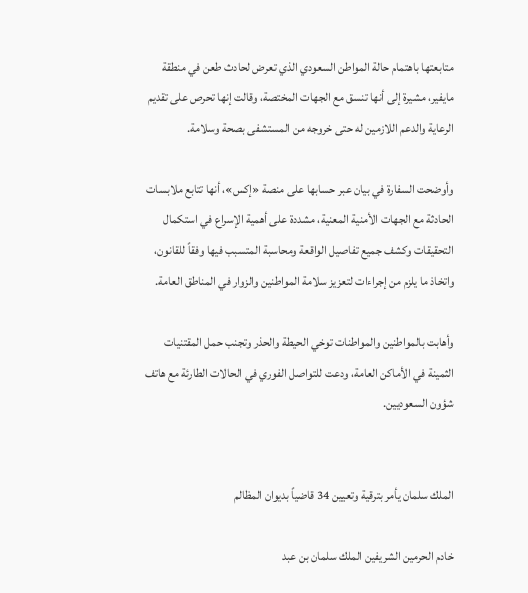متابعتها باهتمام حالة المواطن السعودي الذي تعرض لحادث طعن في منطقة مايفير، مشيرة إلى أنها تنسق مع الجهات المختصة، وقالت إنها تحرص على تقديم الرعاية والدعم اللازمين له حتى خروجه من المستشفى بصحة وسلامة.

وأوضحت السفارة في بيان عبر حسابها على منصة «إكس»، أنها تتابع ملابسات الحادثة مع الجهات الأمنية المعنية، مشددة على أهمية الإسراع في استكمال التحقيقات وكشف جميع تفاصيل الواقعة ومحاسبة المتسبب فيها وفقاً للقانون، واتخاذ ما يلزم من إجراءات لتعزيز سلامة المواطنين والزوار في المناطق العامة.

وأهابت بالمواطنين والمواطنات توخي الحيطة والحذر وتجنب حمل المقتنيات الثمينة في الأماكن العامة، ودعت للتواصل الفوري في الحالات الطارئة مع هاتف شؤون السعوديين.


الملك سلمان يأمر بترقية وتعيين 34 قاضياً بديوان المظالم

خادم الحرمين الشريفين الملك سلمان بن عبد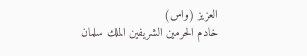العزيز (واس)
خادم الحرمين الشريفين الملك سلمان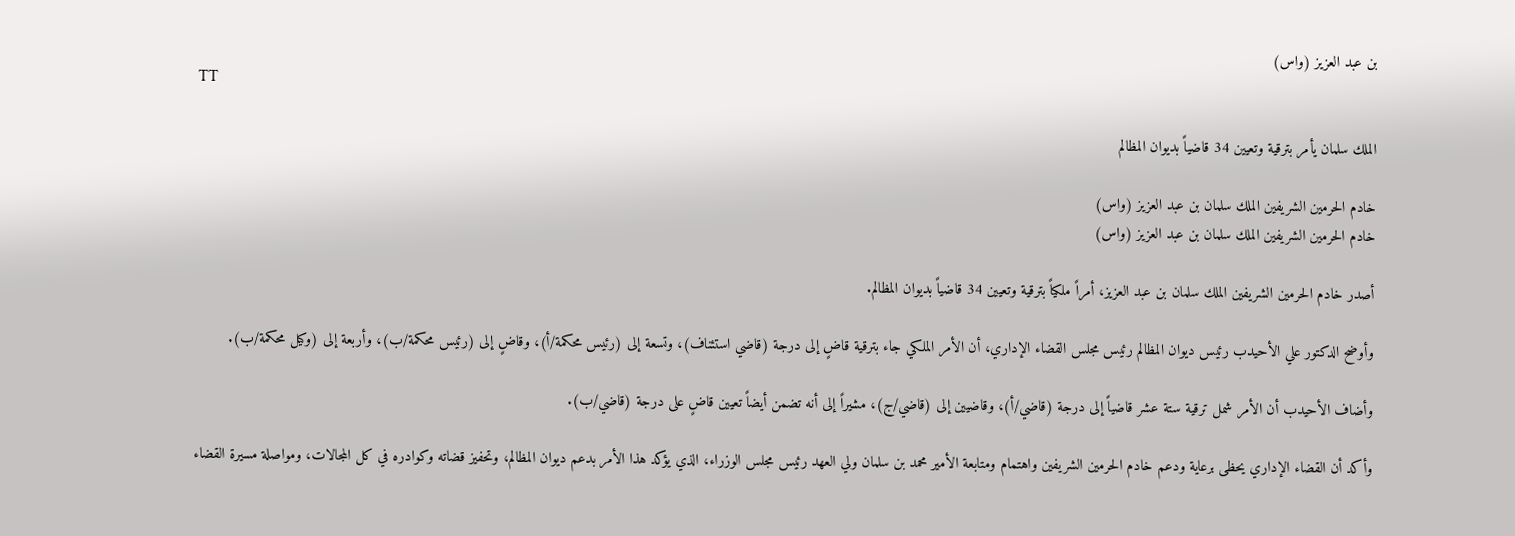بن عبد العزيز (واس)
TT

الملك سلمان يأمر بترقية وتعيين 34 قاضياً بديوان المظالم

خادم الحرمين الشريفين الملك سلمان بن عبد العزيز (واس)
خادم الحرمين الشريفين الملك سلمان بن عبد العزيز (واس)

أصدر خادم الحرمين الشريفين الملك سلمان بن عبد العزيز، أمراً ملكياً بترقية وتعيين 34 قاضياً بديوان المظالم.

وأوضح الدكتور علي الأحيدب رئيس ديوان المظالم رئيس مجلس القضاء الإداري، أن الأمر الملكي جاء بترقية قاضٍ إلى درجة (قاضي استئناف)، وتسعة إلى (رئيس محكمة/أ)، وقاضٍ إلى (رئيس محكمة/ب)، وأربعة إلى (وكيل محكمة/ب).

وأضاف الأحيدب أن الأمر شمل ترقية ستة عشر قاضياً إلى درجة (قاضي/أ)، وقاضيين إلى (قاضي/ج)، مشيراً إلى أنه تضمن أيضاً تعيين قاضٍ على درجة (قاضي/ب).

وأكد أن القضاء الإداري يحظى برعاية ودعم خادم الحرمين الشريفين واهتمام ومتابعة الأمير محمد بن سلمان ولي العهد رئيس مجلس الوزراء، الذي يؤكد هذا الأمر بدعم ديوان المظالم، وتحفيز قضاته وكوادره في كل المجالات، ومواصلة مسيرة القضاء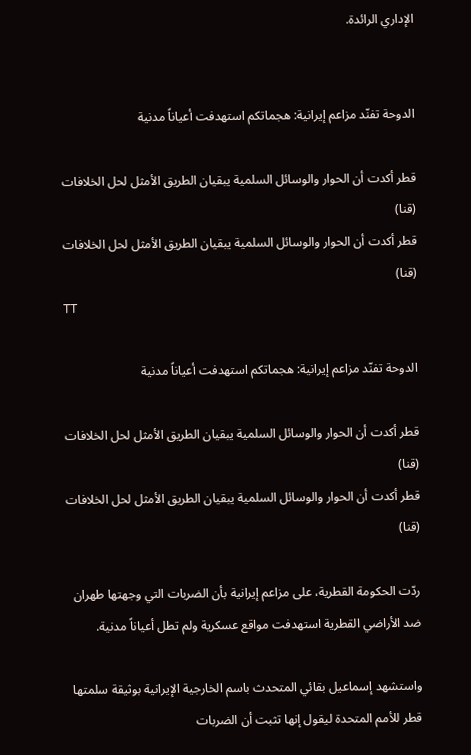الإداري الرائدة.


الدوحة تفنّد مزاعم إيرانية: هجماتكم استهدفت أعياناً مدنية

قطر أكدت أن الحوار والوسائل السلمية يبقيان الطريق الأمثل لحل الخلافات (قنا)
قطر أكدت أن الحوار والوسائل السلمية يبقيان الطريق الأمثل لحل الخلافات (قنا)
TT

الدوحة تفنّد مزاعم إيرانية: هجماتكم استهدفت أعياناً مدنية

قطر أكدت أن الحوار والوسائل السلمية يبقيان الطريق الأمثل لحل الخلافات (قنا)
قطر أكدت أن الحوار والوسائل السلمية يبقيان الطريق الأمثل لحل الخلافات (قنا)

ردّت الحكومة القطرية، على مزاعم إيرانية بأن الضربات التي وجهتها طهران ضد الأراضي القطرية استهدفت مواقع عسكرية ولم تطل أعياناً مدنية.

واستشهد إسماعيل بقائي المتحدث باسم الخارجية الإيرانية بوثيقة سلمتها قطر للأمم المتحدة ليقول إنها تثبت أن الضربات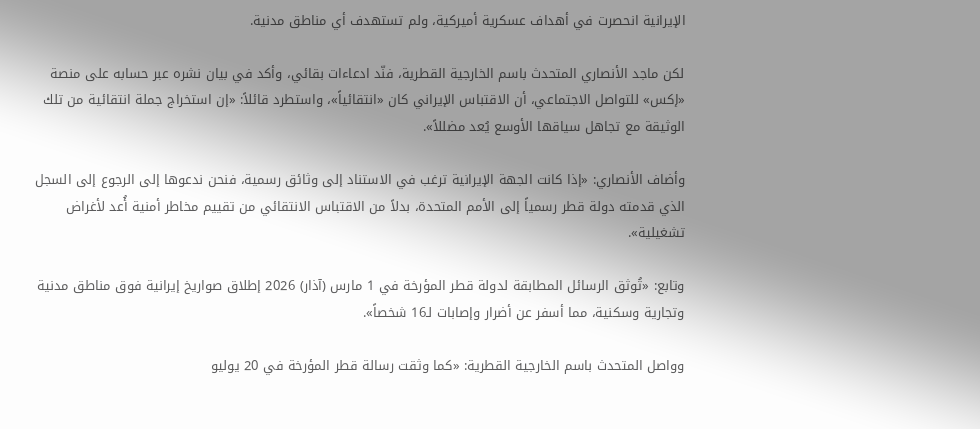الإيرانية انحصرت في أهداف عسكرية أميركية، ولم تستهدف أي مناطق مدنية.

لكن ماجد الأنصاري المتحدث باسم الخارجية القطرية، فنّد ادعاءات بقائي، وأكد في بيان نشره عبر حسابه على منصة «إكس» للتواصل الاجتماعي، أن الاقتباس الإيراني كان «انتقائياً»، واستطرد قائلاً: «إن استخراج جملة انتقائية من تلك الوثيقة مع تجاهل سياقها الأوسع يُعد مضللاً».

وأضاف الأنصاري: «إذا كانت الجهة الإيرانية ترغب في الاستناد إلى وثائق رسمية، فنحن ندعوها إلى الرجوع إلى السجل الذي قدمته دولة قطر رسمياً إلى الأمم المتحدة، بدلاً من الاقتباس الانتقائي من تقييم مخاطر أمنية أُعد لأغراض تشغيلية».

وتابع: «تُوثق الرسائل المطابقة لدولة قطر المؤرخة في 1 مارس (آذار) 2026 إطلاق صواريخ إيرانية فوق مناطق مدنية وتجارية وسكنية، مما أسفر عن أضرار وإصابات لـ16 شخصاً».

وواصل المتحدث باسم الخارجية القطرية: «كما وثقت رسالة قطر المؤرخة في 20 يوليو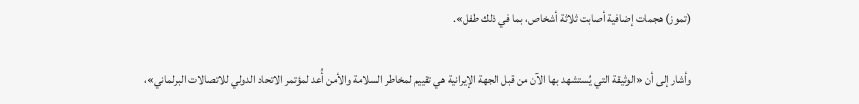(تموز) هجمات إضافية أصابت ثلاثة أشخاص، بما في ذلك طفل».

وأشار إلى أن «الوثيقة التي يُستشهد بها الآن من قبل الجهة الإيرانية هي تقييم لمخاطر السلامة والأمن أُعد لمؤتمر الاتحاد الدولي للاتصالات البرلماني»،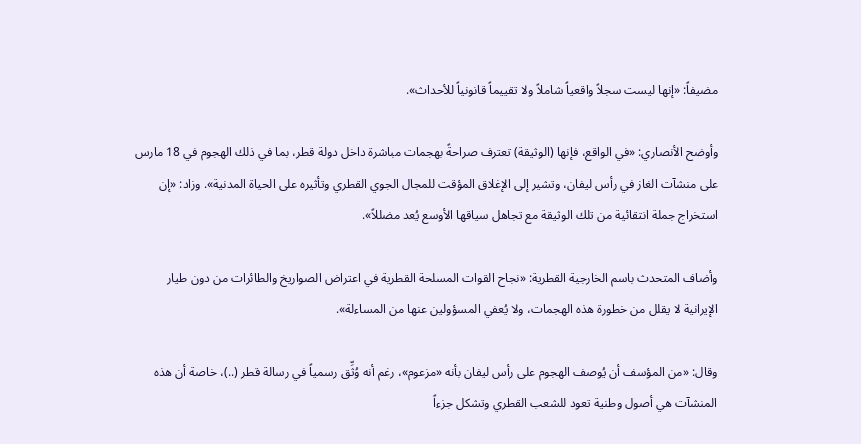مضيفاً: «إنها ليست سجلاً واقعياً شاملاً ولا تقييماً قانونياً للأحداث».

وأوضح الأنصاري: «في الواقع، فإنها (الوثيقة) تعترف صراحةً بهجمات مباشرة داخل دولة قطر، بما في ذلك الهجوم في 18 مارس على منشآت الغاز في رأس ليفان، وتشير إلى الإغلاق المؤقت للمجال الجوي القطري وتأثيره على الحياة المدنية». وزاد: «إن استخراج جملة انتقائية من تلك الوثيقة مع تجاهل سياقها الأوسع يُعد مضللاً».

وأضاف المتحدث باسم الخارجية القطرية: «نجاح القوات المسلحة القطرية في اعتراض الصواريخ والطائرات من دون طيار الإيرانية لا يقلل من خطورة هذه الهجمات، ولا يُعفي المسؤولين عنها من المساءلة».

وقال: «من المؤسف أن يُوصف الهجوم على رأس ليفان بأنه «مزعوم»، رغم أنه وُثِّق رسمياً في رسالة قطر (..)، خاصة أن هذه المنشآت هي أصول وطنية تعود للشعب القطري وتشكل جزءاً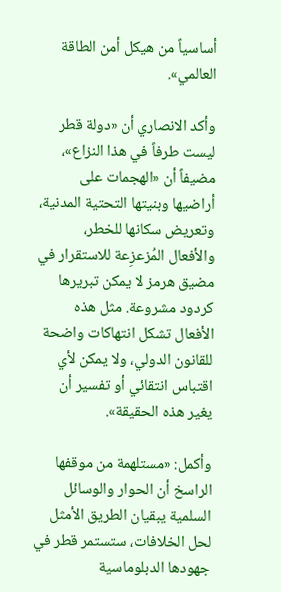أساسياً من هيكل أمن الطاقة العالمي».

وأكد الانصاري أن «دولة قطر ليست طرفاً في هذا النزاع»، مضيفاً أن «الهجمات على أراضيها وبنيتها التحتية المدنية، وتعريض سكانها للخطر، والأفعال المُزعزِعة للاستقرار في مضيق هرمز لا يمكن تبريرها كردود مشروعة. مثل هذه الأفعال تشكل انتهاكات واضحة للقانون الدولي، ولا يمكن لأي اقتباس انتقائي أو تفسير أن يغير هذه الحقيقة».

وأكمل: «مستلهمة من موقفها الراسخ أن الحوار والوسائل السلمية يبقيان الطريق الأمثل لحل الخلافات، ستستمر قطر في جهودها الدبلوماسية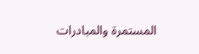المستمرة والمبادرات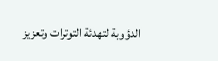الدؤوبة لتهدئة التوترات وتعزيز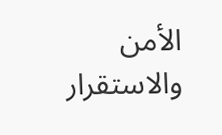الأمن والاستقرار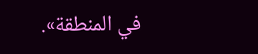في المنطقة».